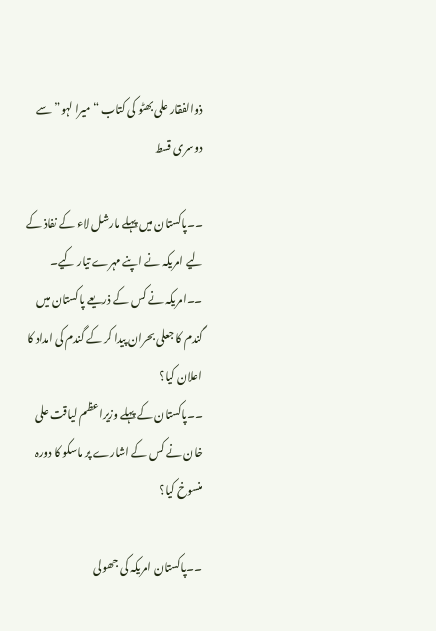ذوالفقار علی بھٹو کی کتاب “میرا لہو” سے دوسری قسط

۔۔پاکستان میں پہلے مارشل لاء کے نفاذ کے لیے امریکہ نے اپنے مہرے تیار کیے۔
۔۔امریکہ نے کس کے ذریعے پاکستان میں گندم کا جعلی بحران پیدا کر کے گندم کی امداد کا اعلان کیا؟
۔۔پاکستان کے پہلے وزیراعظم لیاقت علی خان نے کس کے اشارے پر ماسکو کا دورہ منسوخ کیا؟

۔۔پاکستان امریکہ کی جھولی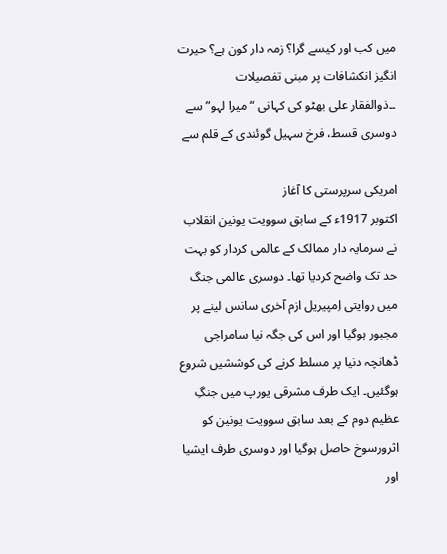میں کب اور کیسے گرا؟ زمہ دار کون ہے؟ حیرت انگیز انکشافات پر مبنی تفصیلات
۔۔ذوالفقار علی بھٹو کی کہانی “میرا لہو” سے دوسری قسط، فرخ سہیل گوئندی کے قلم سے

امریکی سرپرستی کا آغاز
اکتوبر 1917ء کے سابق سوویت یونین انقلاب نے سرمایہ دار ممالک کے عالمی کردار کو بہت حد تک واضح کردیا تھا۔ دوسری عالمی جنگ میں روایتی اِمپیریل ازم آخری سانس لینے پر مجبور ہوگیا اور اس کی جگہ نیا سامراجی ڈھانچہ دنیا پر مسلط کرنے کی کوششیں شروع ہوگئیں۔ ایک طرف مشرقی یورپ میں جنگِ عظیم دوم کے بعد سابق سوویت یونین کو اثرورسوخ حاصل ہوگیا اور دوسری طرف ایشیا اور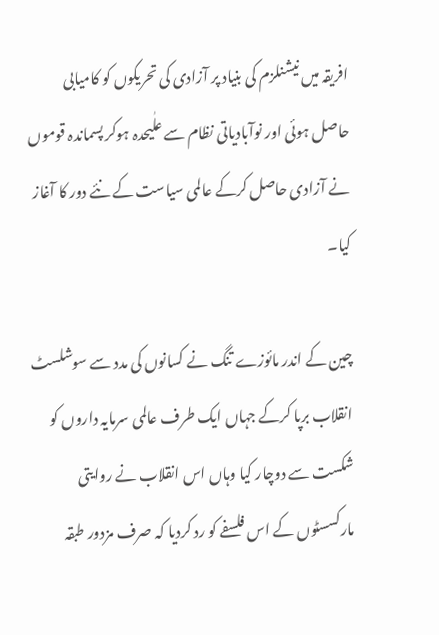افریقہ میں نیشنلزم کی بنیاد پر آزادی کی تحریکوں کو کامیابی حاصل ہوئی اور نوآبادیاتی نظام سے علٰیحدہ ہوکر پسماندہ قوموں نے آزادی حاصل کرکے عالمی سیاست کے نئے دور کا آغاز کیا۔

چین کے اندر مائوزے تنگ نے کسانوں کی مدد سے سوشلسٹ انقلاب برپا کرکے جہاں ایک طرف عالمی سرمایہ داروں کو شکست سے دوچار کیا وہاں اس انقلاب نے روایتی مارکسسٹوں کے اس فلسفے کو رد کردیا کہ صرف مزدور طبقہ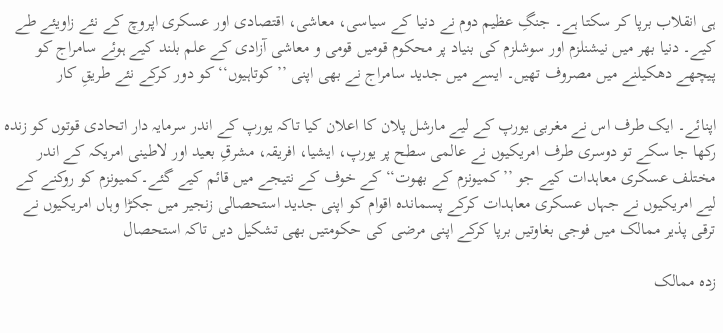ہی انقلاب برپا کر سکتا ہے۔ جنگِ عظیم دوم نے دنیا کے سیاسی، معاشی، اقتصادی اور عسکری اپروچ کے نئے زاویئے طے کیے۔ دنیا بھر میں نیشنلزم اور سوشلزم کی بنیاد پر محکوم قومیں قومی و معاشی آزادی کے علم بلند کیے ہوئے سامراج کو پیچھے دھکیلنے میں مصروف تھیں۔ ایسے میں جدید سامراج نے بھی اپنی ’’کوتاہیوں‘‘ کو دور کرکے نئے طریقِ کار

اپنائے۔ ایک طرف اس نے مغربی یورپ کے لیے مارشل پلان کا اعلان کیا تاکہ یورپ کے اندر سرمایہ دار اتحادی قوتوں کو زندہ رکھا جا سکے تو دوسری طرف امریکیوں نے عالمی سطح پر یورپ، ایشیا، افریقہ، مشرقِ بعید اور لاطینی امریکہ کے اندر مختلف عسکری معاہدات کیے جو ’’کمیونزم کے بھوت‘‘ کے خوف کے نتیجے میں قائم کیے گئے۔کمیونزم کو روکنے کے لیے امریکیوں نے جہاں عسکری معاہدات کرکے پسماندہ اقوام کو اپنی جدید استحصالی زنجیر میں جکڑا وہاں امریکیوں نے ترقی پذیر ممالک میں فوجی بغاوتیں برپا کرکے اپنی مرضی کی حکومتیں بھی تشکیل دیں تاکہ استحصال

زدہ ممالک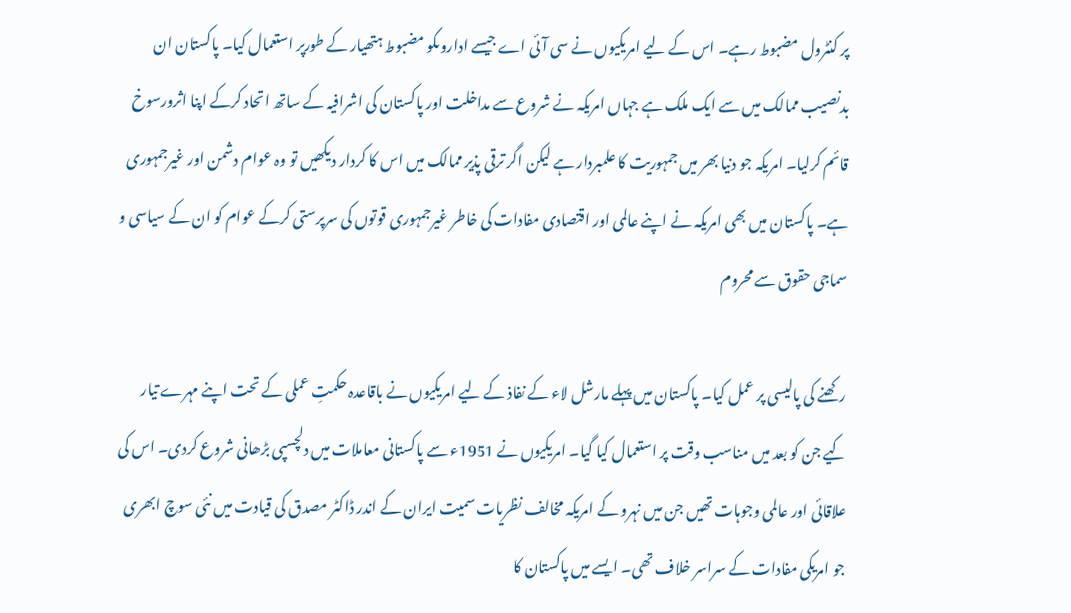پر کنٹرول مضبوط رہے۔ اس کے لیے امریکیوں نے سی آئی اے جیسے اداروںکو مضبوط ہتھیار کے طورپر استعمال کیا۔ پاکستان ان بدنصیب ممالک میں سے ایک ملک ہے جہاں امریکہ نے شروع سے مداخلت اور پاکستان کی اشرافیہ کے ساتھ اتحاد کرکے اپنا اثرورسوخ قائم کرلیا۔ امریکہ جو دنیا بھر میں جمہوریت کا علمبردار ہے لیکن اگر ترقی پذیر ممالک میں اس کا کردار دیکھیں تو وہ عوام دشمن اور غیرجمہوری ہے۔ پاکستان میں بھی امریکہ نے اپنے عالمی اور اقتصادی مفادات کی خاطر غیرجمہوری قوتوں کی سرپرستی کرکے عوام کو ان کے سیاسی و سماجی حقوق سے محروم

رکھنے کی پالیسی پر عمل کیا۔ پاکستان میں پہلے مارشل لاء کے نفاذ کے لیے امریکیوں نے باقاعدہ حکمتِ عملی کے تحت اپنے مہرے تیار کیے جن کو بعد میں مناسب وقت پر استعمال کیا گیا۔ امریکیوں نے 1951ء سے پاکستانی معاملات میں دلچسپی بڑھانی شروع کردی۔ اس کی علاقائی اور عالمی وجوہات تھیں جن میں نہرو کے امریکہ مخالف نظریات سمیت ایران کے اندر ڈاکٹر مصدق کی قیادت میں نئی سوچ ابھری جو امریکی مفادات کے سراسر خلاف تھی۔ ایسے میں پاکستان کا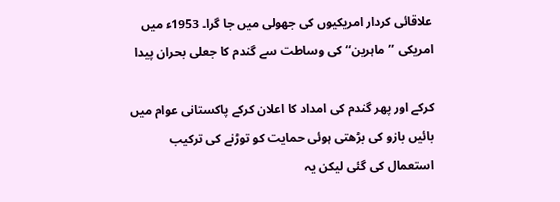علاقائی کردار امریکیوں کی جھولی میں جا گرا۔ 1953ء میں امریکی ’’ماہرین‘‘ کی وساطت سے گندم کا جعلی بحران پیدا

کرکے اور پھر گندم کی امداد کا اعلان کرکے پاکستانی عوام میں بائیں بازو کی بڑھتی ہوئی حمایت کو توڑنے کی ترکیب استعمال کی گئی لیکن یہ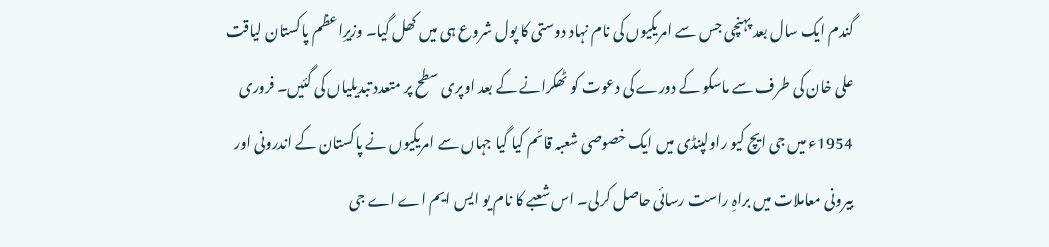گندم ایک سال بعد پہنچی جس سے امریکیوں کی نام نہاد دوستی کا پول شروع ہی میں کھل گیا۔ وزیرِاعظم پاکستان لیاقت علی خان کی طرف سے ماسکو کے دورے کی دعوت کو ٹھکرانے کے بعد اوپری سطح پر متعدد تبدیلیاں کی گئیں۔ فروری 1954ء میں جی ایچ کیو راولپنڈی میں ایک خصوصی شعبہ قائم کیا گیا جہاں سے امریکیوں نے پاکستان کے اندرونی اور بیرونی معاملات میں براہِ راست رسائی حاصل کرلی۔ اس شعبے کا نام یو ایس ایم اے اے جی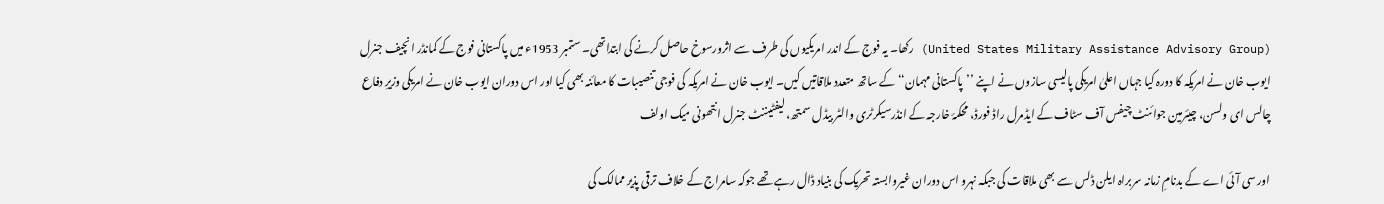(United States Military Assistance Advisory Group) رکھا۔ یہ فوج کے اندر امریکیوں کی طرف سے اثرورسوخ حاصل کرنے کی ابتداتھی۔ ستمبر 1953ء میں پاکستانی فوج کے کمانڈر انچیف جنرل ایوب خان نے امریکہ کا دورہ کیا جہاں اعلیٰ امریکی پالیسی سازوں نے اپنے ’’پاکستانی مہمان‘‘ کے ساتھ متعدد ملاقاتیں کیں۔ ایوب خان نے امریکہ کی فوجی تنصیبات کا معائنہ بھی کیا اور اس دوران ایوب خان نے امریکی وزیرِ دفاع چالس ای ولسن، چیئرمین جوائنٹ چیفس آف سٹاف کے ایڈمرل راڈ فورڈ، محکمۂ خارجہ کے انڈرسیکرٹری والٹر بیڈل سمتھ، لیفٹیننٹ جنرل انتھونی میک اولف

اور سی آئی اے کے بدنامِ زمانہ سربراہ ایلن ڈلس سے بھی ملاقات کی جبکہ نہرو اس دوران غیروابستہ تحریک کی بنیاد ڈال رہے تھے جوکہ سامراج کے خلاف ترقی پذیر ممالک کی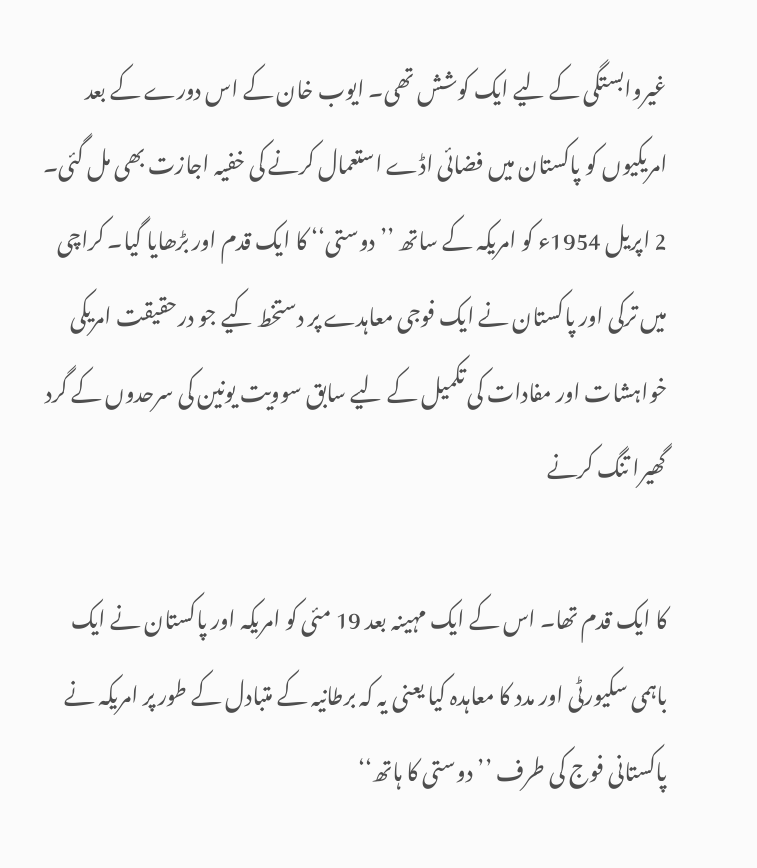غیروابستگی کے لیے ایک کوشش تھی۔ ایوب خان کے اس دورے کے بعد امریکیوں کو پاکستان میں فضائی اڈے استعمال کرنے کی خفیہ اجازت بھی مل گئی۔ 2 اپریل 1954ء کو امریکہ کے ساتھ ’’دوستی‘‘ کا ایک قدم اور بڑھایا گیا۔ کراچی میں ترکی اور پاکستان نے ایک فوجی معاہدے پر دستخط کیے جو درحقیقت امریکی خواہشات اور مفادات کی تکمیل کے لیے سابق سوویت یونین کی سرحدوں کے گرد گھیرا تنگ کرنے

کا ایک قدم تھا۔ اس کے ایک مہینہ بعد 19 مئی کو امریکہ اور پاکستان نے ایک باہمی سکیورٹی اور مدد کا معاہدہ کیا یعنی یہ کہ برطانیہ کے متبادل کے طور پر امریکہ نے پاکستانی فوج کی طرف ’’دوستی کا ہاتھ‘‘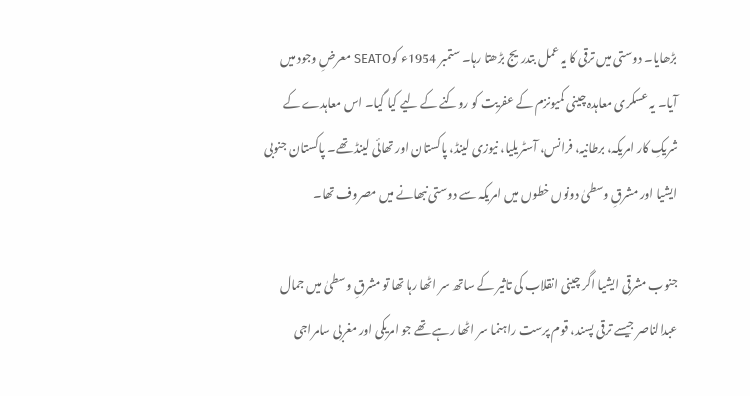بڑھایا۔ دوستی میں ترقی کا یہ عمل بتدریج بڑھتا رہا۔ ستمبر 1954ء کوSEATO معرضِ وجود میں آیا۔ یہ عسکری معاہدہ چینی کمیونزم کے عفریت کو روکنے کے لیے کیا گیا۔ اس معاہدے کے شریکِ کار امریکہ، برطانیہ، فرانس، آسٹریلیا، نیوزی لینڈ، پاکستان اور تھائی لینڈ تھے۔ پاکستان جنوبی ایشیا اور مشرقِ وسطیٰ دونوں خطوں میں امریکہ سے دوستی نبھانے میں مصروف تھا۔

جنوب مشرقی ایشیا اگر چینی انقلاب کی تاثیر کے ساتھ سر اٹھا رہا تھا تو مشرقِ وسطیٰ میں جمال عبدالناصر جیسے ترقی پسند، قوم پرست راہنما سر اٹھا رہے تھے جو امریکی اور مغربی سامراجی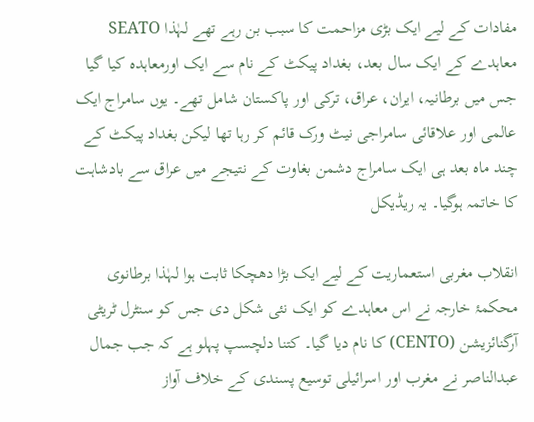مفادات کے لیے ایک بڑی مزاحمت کا سبب بن رہے تھے لہٰذا SEATO معاہدے کے ایک سال بعد، بغداد پیکٹ کے نام سے ایک اورمعاہدہ کیا گیا جس میں برطانیہ، ایران، عراق، ترکی اور پاکستان شامل تھے۔ یوں سامراج ایک عالمی اور علاقائی سامراجی نیٹ ورک قائم کر رہا تھا لیکن بغداد پیکٹ کے چند ماہ بعد ہی ایک سامراج دشمن بغاوت کے نتیجے میں عراق سے بادشاہت کا خاتمہ ہوگیا۔ یہ ریڈیکل

انقلاب مغربی استعماریت کے لیے ایک بڑا دھچکا ثابت ہوا لہٰذا برطانوی محکمۂ خارجہ نے اس معاہدے کو ایک نئی شکل دی جس کو سنٹرل ٹریٹی آرگنائزیشن (CENTO) کا نام دیا گیا۔ کتنا دلچسپ پہلو ہے کہ جب جمال عبدالناصر نے مغرب اور اسرائیلی توسیع پسندی کے خلاف آواز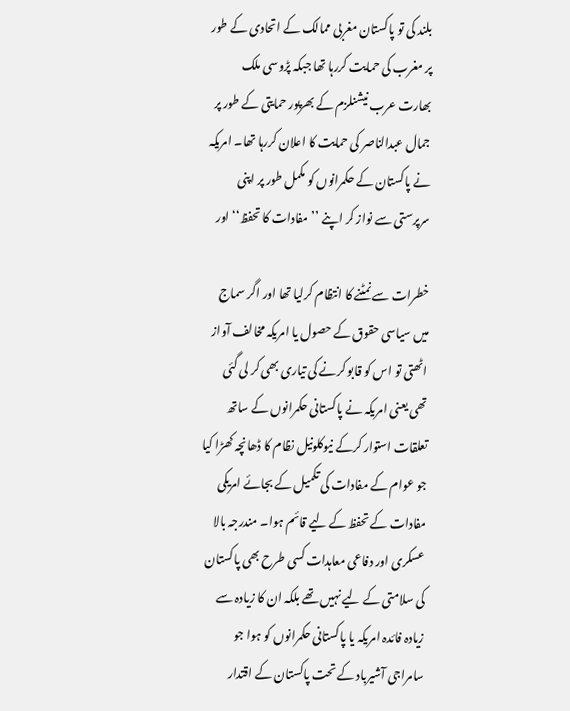بلند کی تو پاکستان مغربی ممالک کے اتحادی کے طور پر مغرب کی حمایت کررہا تھا جبکہ پڑوسی ملک بھارت عرب نیشنلزم کے بھرپور حمایتی کے طور پر جمال عبدالناصر کی حمایت کا اعلان کررہا تھا۔ امریکہ نے پاکستان کے حکمرانوں کو مکمل طور پر اپنی سرپرستی سے نواز کر اپنے ’’مفادات کا تحفظ‘‘ اور

خطرات سے نمٹنے کا انتظام کرلیا تھا اور اگر سماج میں سیاسی حقوق کے حصول یا امریکہ مخالف آواز اٹھتی تو اس کو قابو کرنے کی تیاری بھی کر لی گئی تھی یعنی امریکہ نے پاکستانی حکمرانوں کے ساتھ تعلقات استوار کرکے نیوکلونیل نظام کا ڈھانچہ کھڑا کیا جو عوام کے مفادات کی تکمیل کے بجائے امریکی مفادات کے تحفظ کے لیے قائم ہوا۔ مندرجہ بالا عسکری اور دفاعی معاہدات کسی طرح بھی پاکستان کی سلامتی کے لیے نہیں تھے بلکہ ان کا زیادہ سے زیادہ فائدہ امریکہ یا پاکستانی حکمرانوں کو ہوا جو سامراجی آشیرباد کے تحت پاکستان کے اقتدار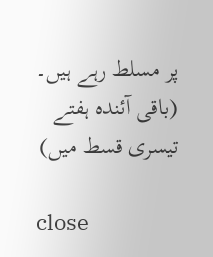پر مسلط رہے ہیں۔ (باقی آئندہ ہفتے تیسری قسط میں)

close